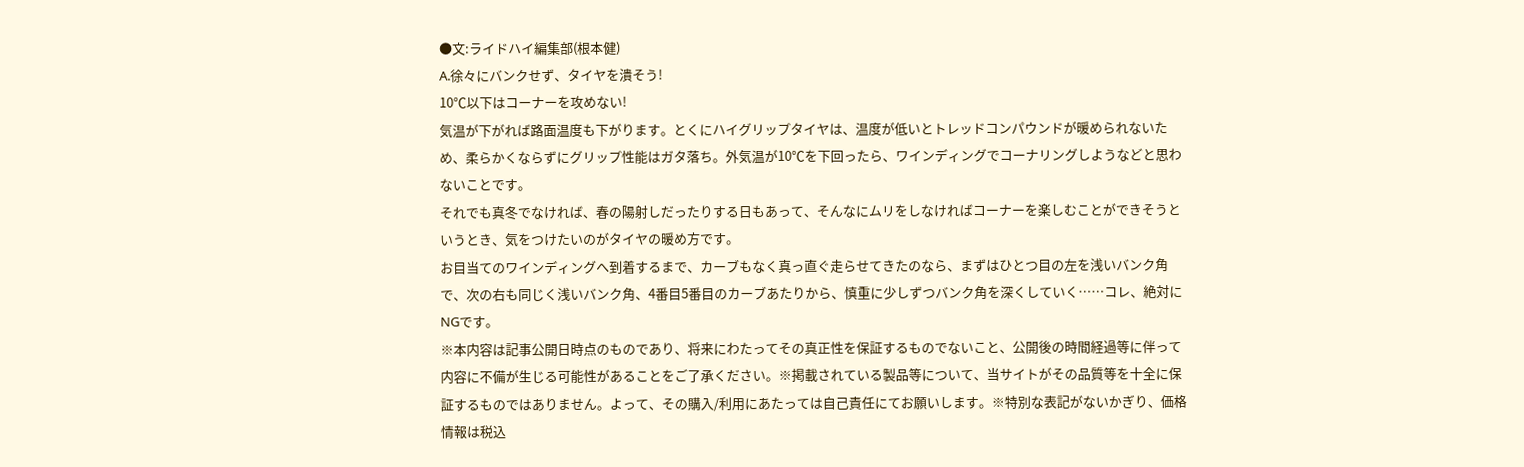●文:ライドハイ編集部(根本健)
A.徐々にバンクせず、タイヤを潰そう!
10℃以下はコーナーを攻めない!
気温が下がれば路面温度も下がります。とくにハイグリップタイヤは、温度が低いとトレッドコンパウンドが暖められないため、柔らかくならずにグリップ性能はガタ落ち。外気温が10℃を下回ったら、ワインディングでコーナリングしようなどと思わないことです。
それでも真冬でなければ、春の陽射しだったりする日もあって、そんなにムリをしなければコーナーを楽しむことができそうというとき、気をつけたいのがタイヤの暖め方です。
お目当てのワインディングへ到着するまで、カーブもなく真っ直ぐ走らせてきたのなら、まずはひとつ目の左を浅いバンク角で、次の右も同じく浅いバンク角、4番目5番目のカーブあたりから、慎重に少しずつバンク角を深くしていく……コレ、絶対にNGです。
※本内容は記事公開日時点のものであり、将来にわたってその真正性を保証するものでないこと、公開後の時間経過等に伴って内容に不備が生じる可能性があることをご了承ください。※掲載されている製品等について、当サイトがその品質等を十全に保証するものではありません。よって、その購入/利用にあたっては自己責任にてお願いします。※特別な表記がないかぎり、価格情報は税込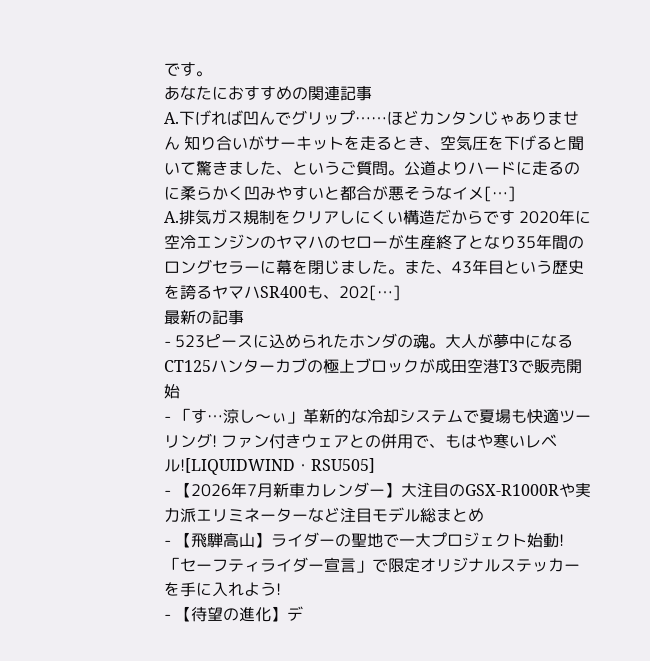です。
あなたにおすすめの関連記事
A.下げれば凹んでグリップ……ほどカンタンじゃありません 知り合いがサーキットを走るとき、空気圧を下げると聞いて驚きました、というご質問。公道よりハードに走るのに柔らかく凹みやすいと都合が悪そうなイメ[…]
A.排気ガス規制をクリアしにくい構造だからです 2020年に空冷エンジンのヤマハのセローが生産終了となり35年間のロングセラーに幕を閉じました。また、43年目という歴史を誇るヤマハSR400も、202[…]
最新の記事
- 523ピースに込められたホンダの魂。大人が夢中になるCT125ハンターカブの極上ブロックが成田空港T3で販売開始
- 「す…涼し〜ぃ」革新的な冷却システムで夏場も快適ツーリング! ファン付きウェアとの併用で、もはや寒いレベル![LIQUIDWIND・RSU505]
- 【2026年7月新車カレンダー】大注目のGSX-R1000Rや実力派エリミネーターなど注目モデル総まとめ
- 【飛騨高山】ライダーの聖地で一大プロジェクト始動!「セーフティライダー宣言」で限定オリジナルステッカーを手に入れよう!
- 【待望の進化】デ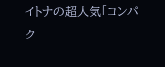イトナの超人気「コンパク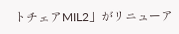トチェアMIL2」がリニューア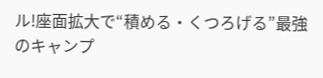ル!座面拡大で“積める・くつろげる”最強のキャンプ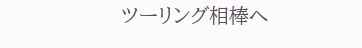ツーリング相棒へ